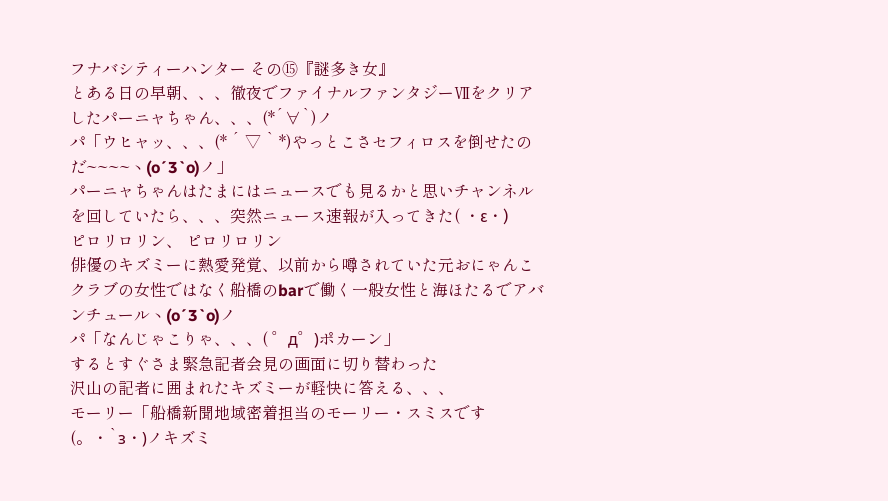フナバシティーハンター その⑮『謎多き女』
とある日の早朝、、、徹夜でファイナルファンタジーⅦをクリアしたパーニャちゃん、、、(*´∀`)ノ
パ「ウヒャッ、、、(* ´ ▽ ` *)やっとこさセフィロスを倒せたのだ~~~~ヽ(o´3`o)ノ」
パーニャちゃんはたまにはニュースでも見るかと思いチャンネルを回していたら、、、突然ニュース速報が入ってきた( ・ε・)
ピロリロリン、 ピロリロリン
俳優のキズミーに熱愛発覚、以前から噂されていた元おにゃんこクラブの女性ではなく船橋のbarで働く一般女性と海ほたるでアバンチュールヽ(o´3`o)ノ
パ「なんじゃこりゃ、、、( ゜д゜)ポカーン」
するとすぐさま緊急記者会見の画面に切り替わった
沢山の記者に囲まれたキズミーが軽快に答える、、、
モーリー「船橋新聞地域密着担当のモーリー・スミスです(。・`з・)ノキズミ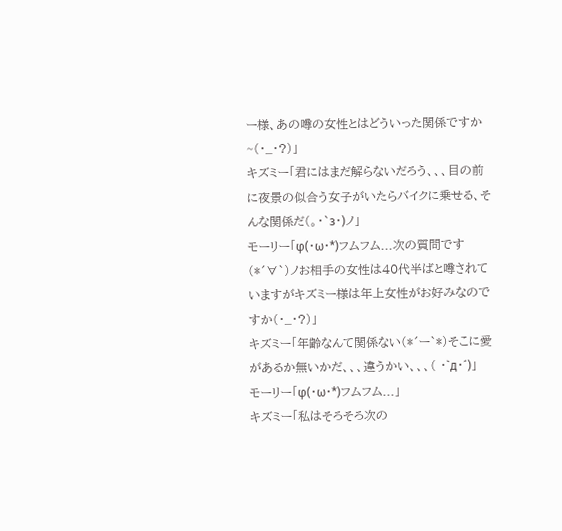ー様、あの噂の女性とはどういった関係ですか~(・_・?)」
キズミー「君にはまだ解らないだろう、、、目の前に夜景の似合う女子がいたらバイクに乗せる、そんな関係だ(。・`з・)ノ」
モーリー「φ(・ω・*)フムフム...次の質問です(*´∀`)ノお相手の女性は40代半ばと噂されていますがキズミー様は年上女性がお好みなのですか(・_・?)」
キズミー「年齢なんて関係ない(*´ー`*)そこに愛があるか無いかだ、、、違うかい、、、( ・`д・´)」
モーリー「φ(・ω・*)フムフム...」
キズミー「私はそろそろ次の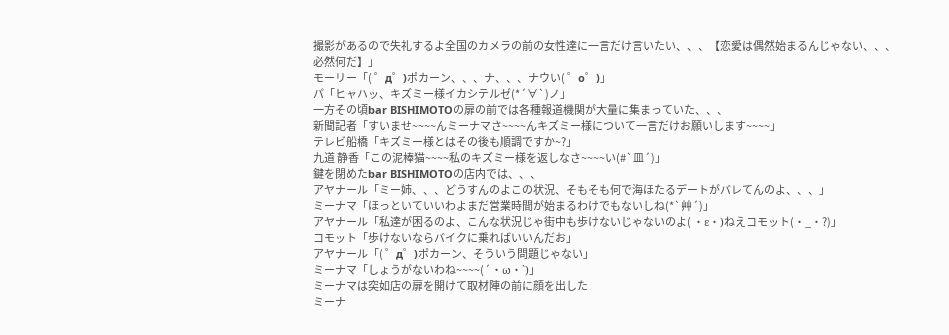撮影があるので失礼するよ全国のカメラの前の女性達に一言だけ言いたい、、、【恋愛は偶然始まるんじゃない、、、必然何だ】」
モーリー「( ゜д゜)ポカーン、、、ナ、、、ナウい( ゜o゜)」
パ「ヒャハッ、キズミー様イカシテルゼ(*´∀`)ノ」
一方その頃bar BISHIMOTOの扉の前では各種報道機関が大量に集まっていた、、、
新聞記者「すいませ~~~~んミーナマさ~~~~んキズミー様について一言だけお願いします~~~~」
テレビ船橋「キズミー様とはその後も順調ですか~?」
九道 静香「この泥棒猫~~~~私のキズミー様を返しなさ~~~~い(#`皿´)」
鍵を閉めたbar BISHIMOTOの店内では、、、
アヤナール「ミー姉、、、どうすんのよこの状況、そもそも何で海ほたるデートがバレてんのよ、、、」
ミーナマ「ほっといていいわよまだ営業時間が始まるわけでもないしね(*`艸´)」
アヤナール「私達が困るのよ、こんな状況じゃ街中も歩けないじゃないのよ( ・ε・)ねえコモット(・_・?)」
コモット「歩けないならバイクに乗ればいいんだお」
アヤナール「( ゜д゜)ポカーン、そういう問題じゃない」
ミーナマ「しょうがないわね~~~~(´・ω・`)」
ミーナマは突如店の扉を開けて取材陣の前に顔を出した
ミーナ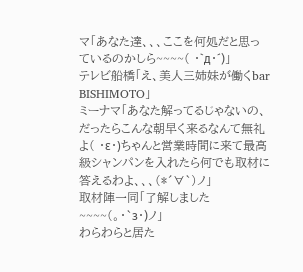マ「あなた達、、、ここを何処だと思っているのかしら~~~~( ・`д・´)」
テレビ船橋「え、美人三姉妹が働くbar BISHIMOTO」
ミーナマ「あなた解ってるじゃないの、だったらこんな朝早く来るなんて無礼よ( ・ε・)ちゃんと営業時間に来て最高級シャンパンを入れたら何でも取材に答えるわよ、、、(*´∀`)ノ」
取材陣一同「了解しました~~~~(。・`з・)ノ」
わらわらと居た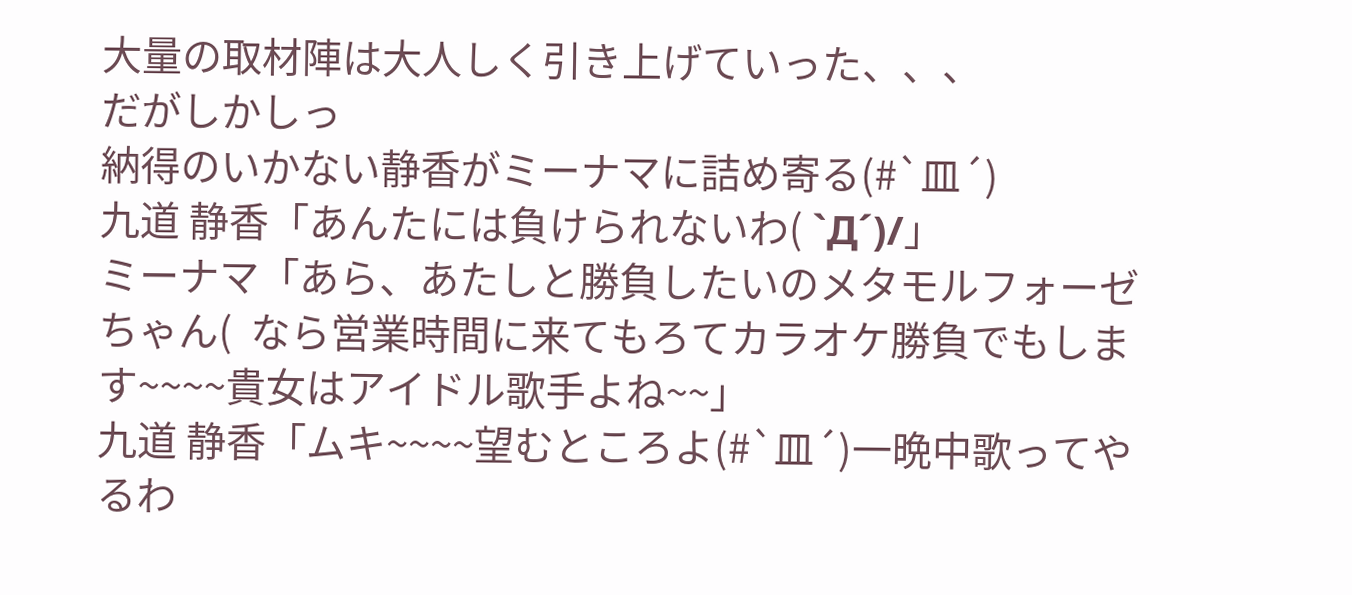大量の取材陣は大人しく引き上げていった、、、
だがしかしっ
納得のいかない静香がミーナマに詰め寄る(#`皿´)
九道 静香「あんたには負けられないわ( `Д´)/」
ミーナマ「あら、あたしと勝負したいのメタモルフォーゼちゃん(  なら営業時間に来てもろてカラオケ勝負でもします~~~~貴女はアイドル歌手よね~~」
九道 静香「ムキ~~~~望むところよ(#`皿´)一晩中歌ってやるわ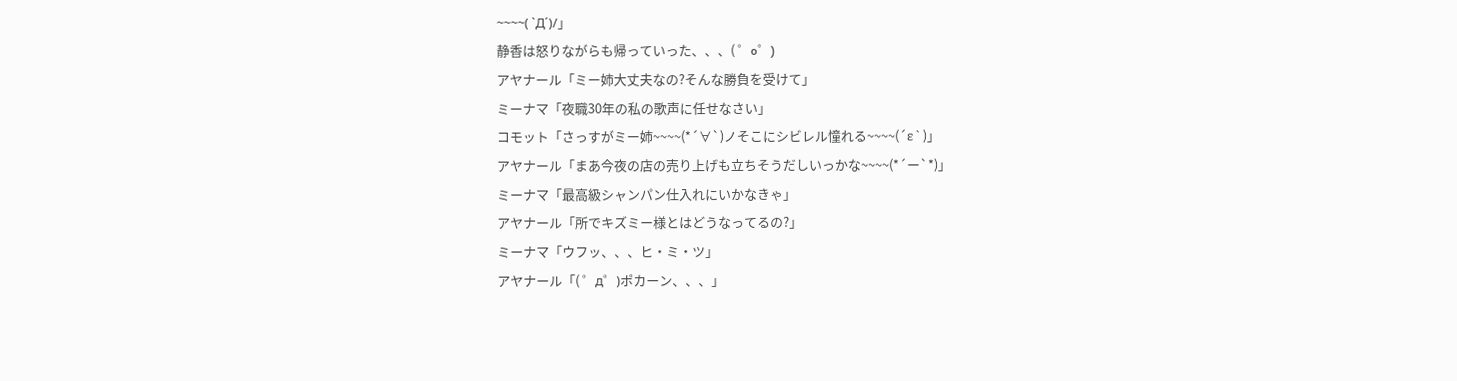~~~~( `Д´)/」
静香は怒りながらも帰っていった、、、( ゜o゜)
アヤナール「ミー姉大丈夫なの?そんな勝負を受けて」
ミーナマ「夜職30年の私の歌声に任せなさい」
コモット「さっすがミー姉~~~~(*´∀`)ノそこにシビレル憧れる~~~~(´ε ` )」
アヤナール「まあ今夜の店の売り上げも立ちそうだしいっかな~~~~(*´ー`*)」
ミーナマ「最高級シャンパン仕入れにいかなきゃ」
アヤナール「所でキズミー様とはどうなってるの?」
ミーナマ「ウフッ、、、ヒ・ミ・ツ」
アヤナール「( ゜д゜)ポカーン、、、」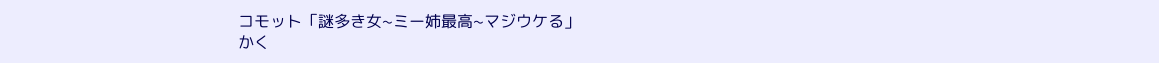コモット「謎多き女~ミー姉最高~マジウケる」
かく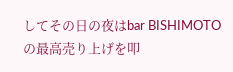してその日の夜はbar BISHIMOTOの最高売り上げを叩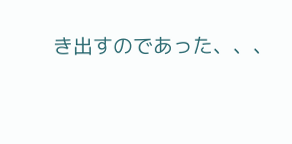き出すのであった、、、